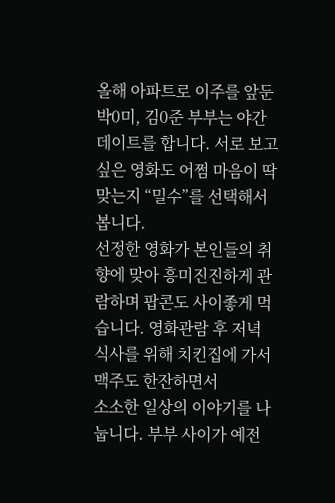올해 아파트로 이주를 앞둔 박0미, 김0준 부부는 야간데이트를 합니다. 서로 보고 싶은 영화도 어쩜 마음이 딱 맞는지 “밀수”를 선택해서 봅니다.
선정한 영화가 본인들의 취향에 맞아 흥미진진하게 관람하며 팝콘도 사이좋게 먹습니다. 영화관람 후 저녁 식사를 위해 치킨집에 가서 맥주도 한잔하면서
소소한 일상의 이야기를 나눕니다. 부부 사이가 예전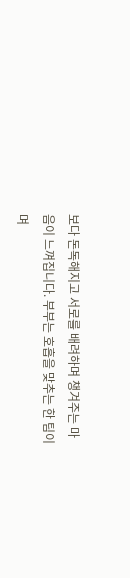보다 돈독해지고 서로를 배려하며 챙겨주는 마음이 느껴집니다. 부부는 호흡을 맞추는 한 팀이며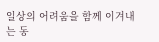일상의 어려움을 함께 이겨내는 동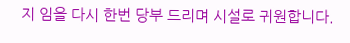지 임을 다시 한번 당부 드리며 시설로 귀원합니다.